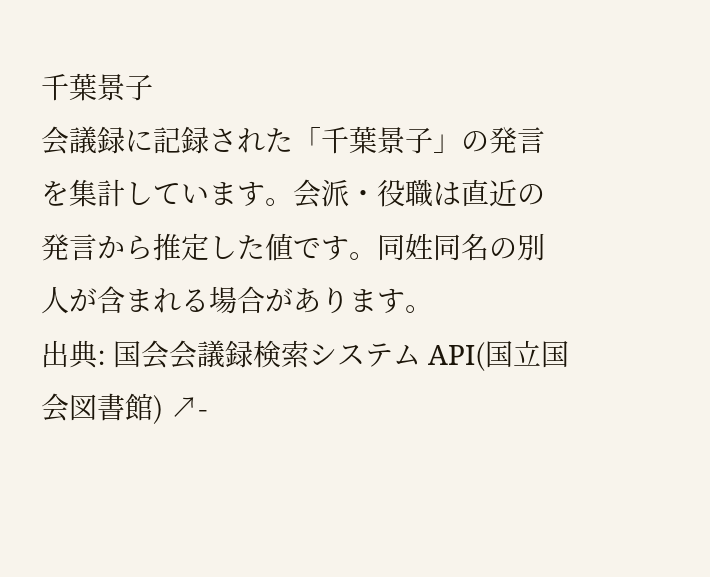千葉景子
会議録に記録された「千葉景子」の発言を集計しています。会派・役職は直近の発言から推定した値です。同姓同名の別人が含まれる場合があります。
出典: 国会会議録検索システム API(国立国会図書館) ↗-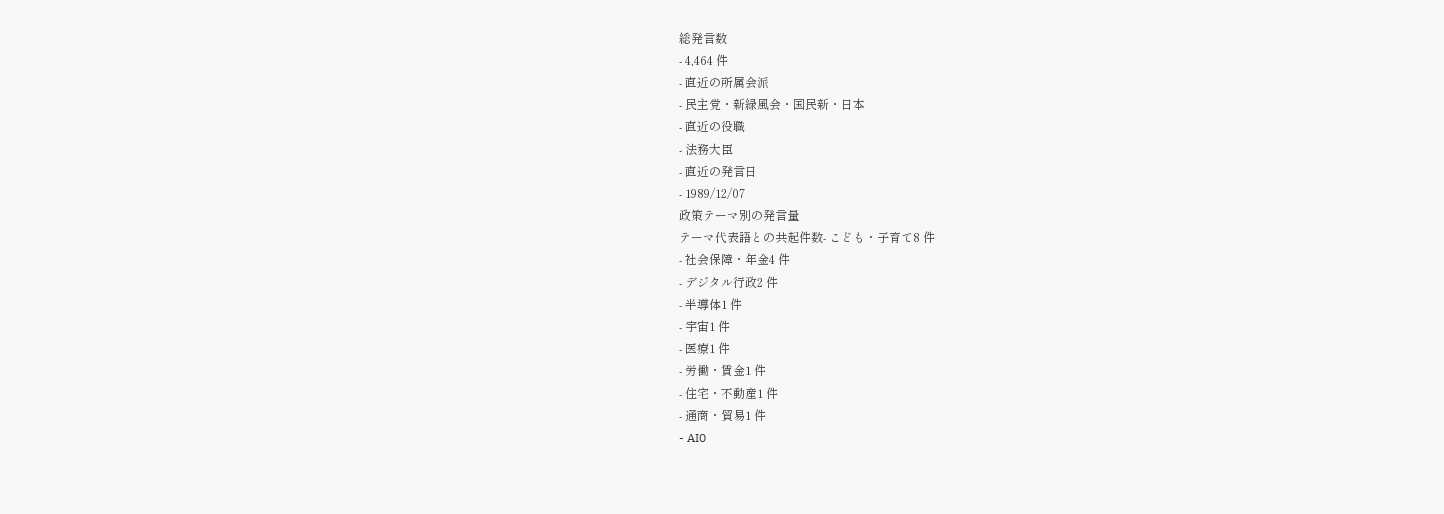総発言数
- 4,464 件
- 直近の所属会派
- 民主党・新緑風会・国民新・日本
- 直近の役職
- 法務大臣
- 直近の発言日
- 1989/12/07
政策テーマ別の発言量
テーマ代表語との共起件数- こども・子育て8 件
- 社会保障・年金4 件
- デジタル行政2 件
- 半導体1 件
- 宇宙1 件
- 医療1 件
- 労働・賃金1 件
- 住宅・不動産1 件
- 通商・貿易1 件
- AI0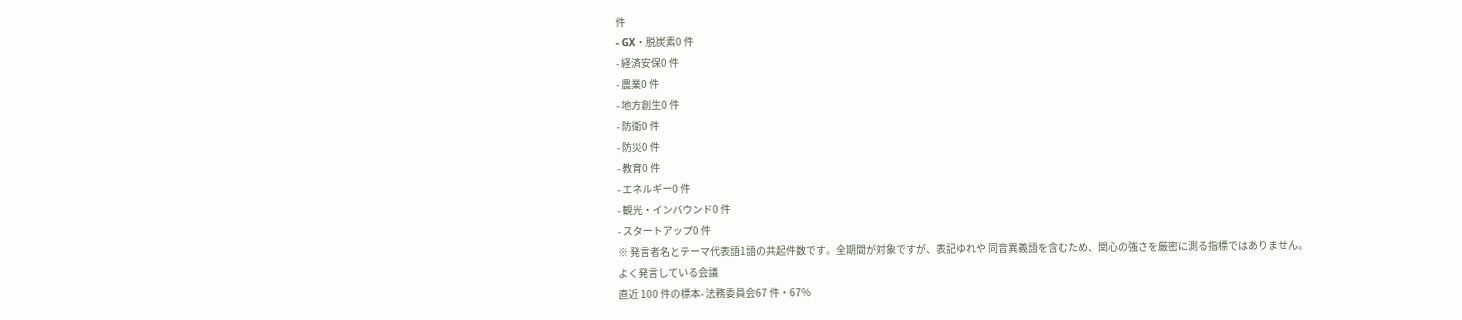件
- GX・脱炭素0 件
- 経済安保0 件
- 農業0 件
- 地方創生0 件
- 防衛0 件
- 防災0 件
- 教育0 件
- エネルギー0 件
- 観光・インバウンド0 件
- スタートアップ0 件
※ 発言者名とテーマ代表語1語の共起件数です。全期間が対象ですが、表記ゆれや 同音異義語を含むため、関心の強さを厳密に測る指標ではありません。
よく発言している会議
直近 100 件の標本- 法務委員会67 件・67%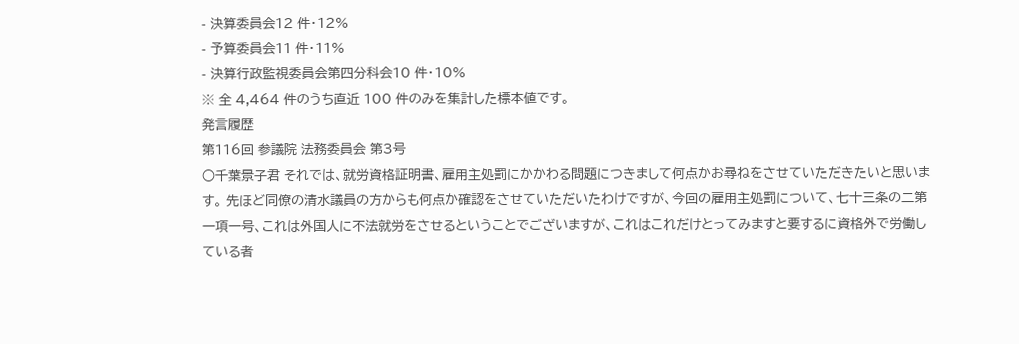- 決算委員会12 件・12%
- 予算委員会11 件・11%
- 決算行政監視委員会第四分科会10 件・10%
※ 全 4,464 件のうち直近 100 件のみを集計した標本値です。
発言履歴
第116回 参議院 法務委員会 第3号
○千葉景子君 それでは、就労資格証明書、雇用主処罰にかかわる問題につきまして何点かお尋ねをさせていただきたいと思います。 先ほど同僚の清水議員の方からも何点か確認をさせていただいたわけですが、今回の雇用主処罰について、七十三条の二第一項一号、これは外国人に不法就労をさせるということでございますが、これはこれだけとってみますと要するに資格外で労働している者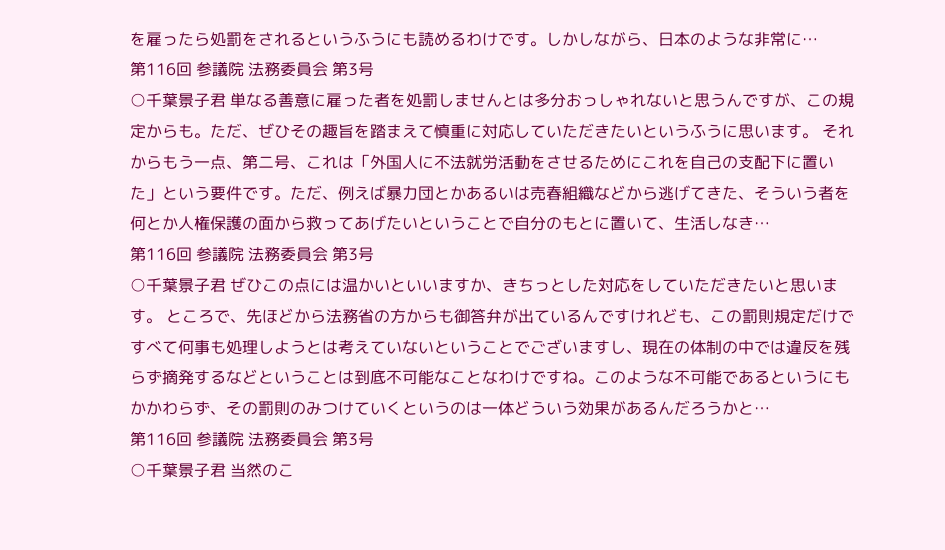を雇ったら処罰をされるというふうにも読めるわけです。しかしながら、日本のような非常に…
第116回 参議院 法務委員会 第3号
○千葉景子君 単なる善意に雇った者を処罰しませんとは多分おっしゃれないと思うんですが、この規定からも。ただ、ぜひその趣旨を踏まえて慎重に対応していただきたいというふうに思います。 それからもう一点、第二号、これは「外国人に不法就労活動をさせるためにこれを自己の支配下に置いた」という要件です。ただ、例えば暴力団とかあるいは売春組織などから逃げてきた、そういう者を何とか人権保護の面から救ってあげたいということで自分のもとに置いて、生活しなき…
第116回 参議院 法務委員会 第3号
○千葉景子君 ぜひこの点には温かいといいますか、きちっとした対応をしていただきたいと思います。 ところで、先ほどから法務省の方からも御答弁が出ているんですけれども、この罰則規定だけですべて何事も処理しようとは考えていないということでございますし、現在の体制の中では違反を残らず摘発するなどということは到底不可能なことなわけですね。このような不可能であるというにもかかわらず、その罰則のみつけていくというのは一体どういう効果があるんだろうかと…
第116回 参議院 法務委員会 第3号
○千葉景子君 当然のこ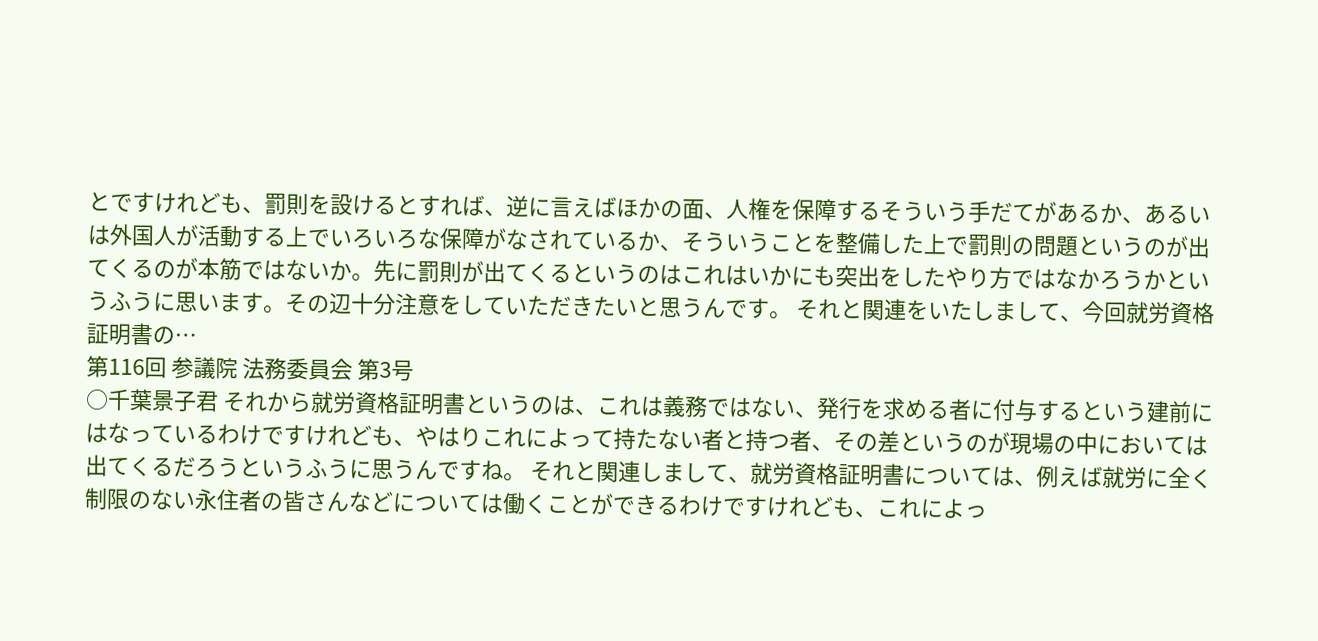とですけれども、罰則を設けるとすれば、逆に言えばほかの面、人権を保障するそういう手だてがあるか、あるいは外国人が活動する上でいろいろな保障がなされているか、そういうことを整備した上で罰則の問題というのが出てくるのが本筋ではないか。先に罰則が出てくるというのはこれはいかにも突出をしたやり方ではなかろうかというふうに思います。その辺十分注意をしていただきたいと思うんです。 それと関連をいたしまして、今回就労資格証明書の…
第116回 参議院 法務委員会 第3号
○千葉景子君 それから就労資格証明書というのは、これは義務ではない、発行を求める者に付与するという建前にはなっているわけですけれども、やはりこれによって持たない者と持つ者、その差というのが現場の中においては出てくるだろうというふうに思うんですね。 それと関連しまして、就労資格証明書については、例えば就労に全く制限のない永住者の皆さんなどについては働くことができるわけですけれども、これによっ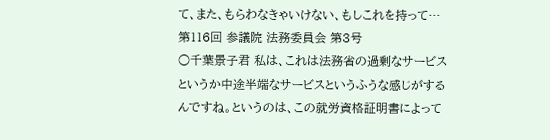て、また、もらわなきゃいけない、もしこれを持って…
第116回 参議院 法務委員会 第3号
○千葉景子君 私は、これは法務省の過剰なサービスというか中途半端なサービスというふうな感じがするんですね。というのは、この就労資格証明書によって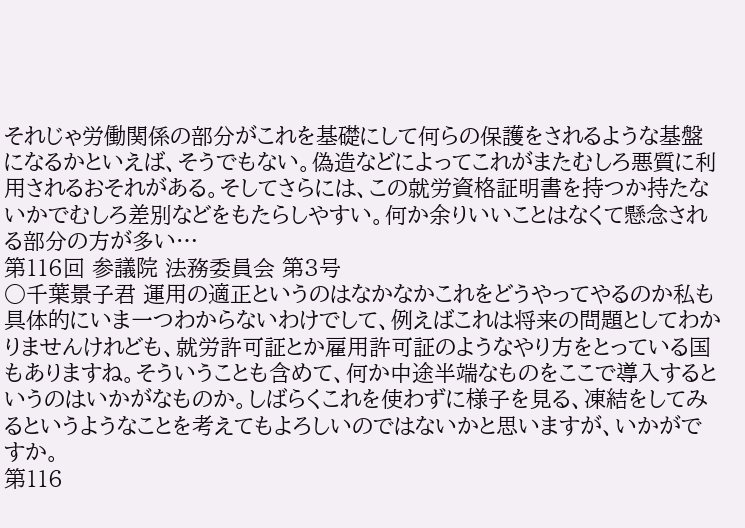それじゃ労働関係の部分がこれを基礎にして何らの保護をされるような基盤になるかといえば、そうでもない。偽造などによってこれがまたむしろ悪質に利用されるおそれがある。そしてさらには、この就労資格証明書を持つか持たないかでむしろ差別などをもたらしやすい。何か余りいいことはなくて懸念される部分の方が多い…
第116回 参議院 法務委員会 第3号
○千葉景子君 運用の適正というのはなかなかこれをどうやってやるのか私も具体的にいま一つわからないわけでして、例えばこれは将来の問題としてわかりませんけれども、就労許可証とか雇用許可証のようなやり方をとっている国もありますね。そういうことも含めて、何か中途半端なものをここで導入するというのはいかがなものか。しばらくこれを使わずに様子を見る、凍結をしてみるというようなことを考えてもよろしいのではないかと思いますが、いかがですか。
第116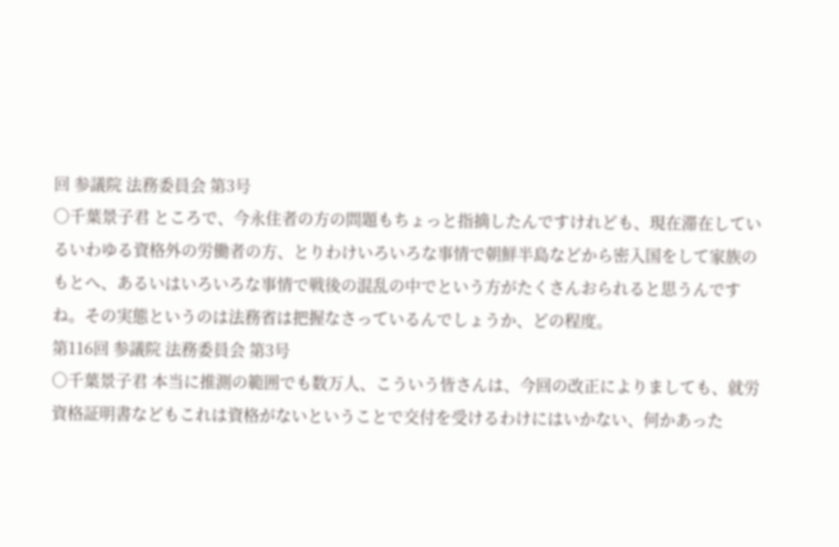回 参議院 法務委員会 第3号
○千葉景子君 ところで、今永住者の方の問題もちょっと指摘したんですけれども、現在滞在しているいわゆる資格外の労働者の方、とりわけいろいろな事情で朝鮮半島などから密入国をして家族のもとへ、あるいはいろいろな事情で戦後の混乱の中でという方がたくさんおられると思うんですね。その実態というのは法務省は把握なさっているんでしょうか、どの程度。
第116回 参議院 法務委員会 第3号
○千葉景子君 本当に推測の範囲でも数万人、こういう皆さんは、今回の改正によりましても、就労資格証明書などもこれは資格がないということで交付を受けるわけにはいかない、何かあった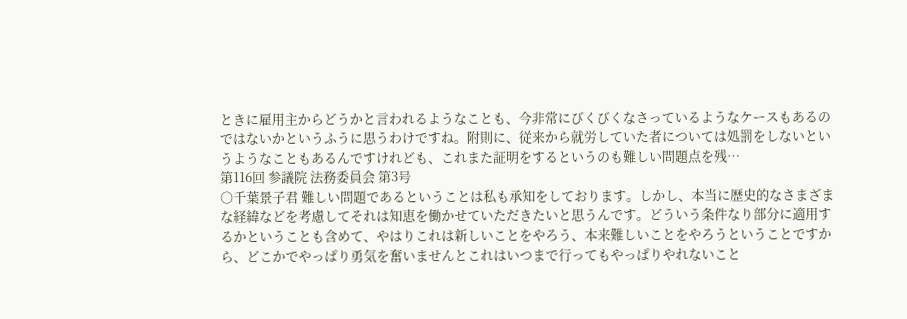ときに雇用主からどうかと言われるようなことも、今非常にびくびくなさっているようなケースもあるのではないかというふうに思うわけですね。附則に、従来から就労していた者については処罰をしないというようなこともあるんですけれども、これまた証明をするというのも難しい問題点を残…
第116回 参議院 法務委員会 第3号
○千葉景子君 難しい問題であるということは私も承知をしております。しかし、本当に歴史的なさまざまな経緯などを考慮してそれは知恵を働かせていただきたいと思うんです。どういう条件なり部分に適用するかということも含めて、やはりこれは新しいことをやろう、本来難しいことをやろうということですから、どこかでやっぱり勇気を奮いませんとこれはいつまで行ってもやっぱりやれないこと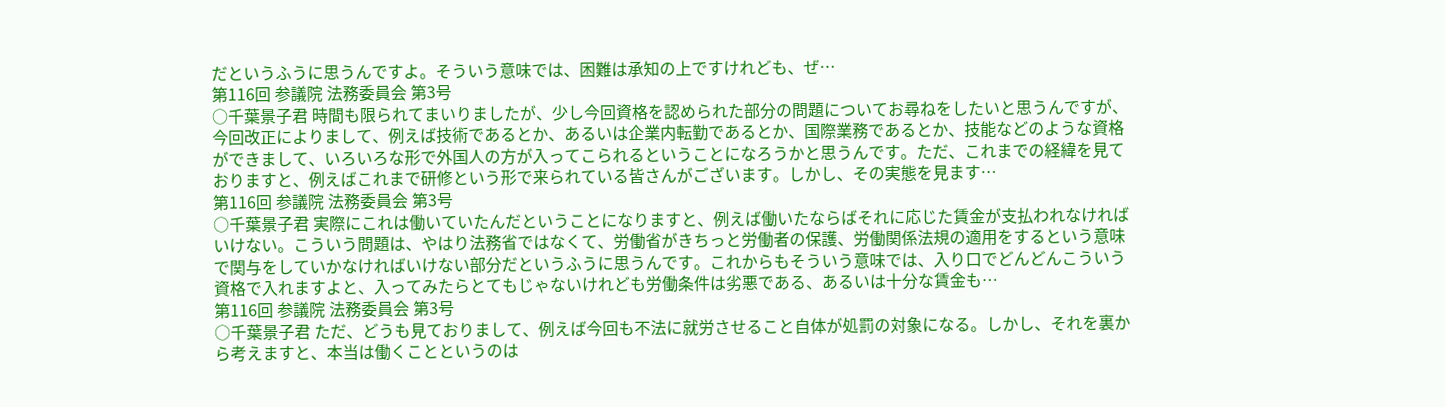だというふうに思うんですよ。そういう意味では、困難は承知の上ですけれども、ぜ…
第116回 参議院 法務委員会 第3号
○千葉景子君 時間も限られてまいりましたが、少し今回資格を認められた部分の問題についてお尋ねをしたいと思うんですが、今回改正によりまして、例えば技術であるとか、あるいは企業内転勤であるとか、国際業務であるとか、技能などのような資格ができまして、いろいろな形で外国人の方が入ってこられるということになろうかと思うんです。ただ、これまでの経緯を見ておりますと、例えばこれまで研修という形で来られている皆さんがございます。しかし、その実態を見ます…
第116回 参議院 法務委員会 第3号
○千葉景子君 実際にこれは働いていたんだということになりますと、例えば働いたならばそれに応じた賃金が支払われなければいけない。こういう問題は、やはり法務省ではなくて、労働省がきちっと労働者の保護、労働関係法規の適用をするという意味で関与をしていかなければいけない部分だというふうに思うんです。これからもそういう意味では、入り口でどんどんこういう資格で入れますよと、入ってみたらとてもじゃないけれども労働条件は劣悪である、あるいは十分な賃金も…
第116回 参議院 法務委員会 第3号
○千葉景子君 ただ、どうも見ておりまして、例えば今回も不法に就労させること自体が処罰の対象になる。しかし、それを裏から考えますと、本当は働くことというのは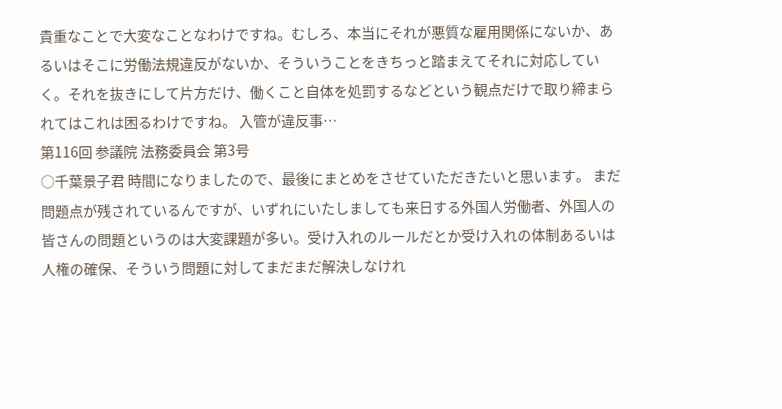貴重なことで大変なことなわけですね。むしろ、本当にそれが悪質な雇用関係にないか、あるいはそこに労働法規違反がないか、そういうことをきちっと踏まえてそれに対応していく。それを抜きにして片方だけ、働くこと自体を処罰するなどという観点だけで取り締まられてはこれは困るわけですね。 入管が違反事…
第116回 参議院 法務委員会 第3号
○千葉景子君 時間になりましたので、最後にまとめをさせていただきたいと思います。 まだ問題点が残されているんですが、いずれにいたしましても来日する外国人労働者、外国人の皆さんの問題というのは大変課題が多い。受け入れのルールだとか受け入れの体制あるいは人権の確保、そういう問題に対してまだまだ解決しなけれ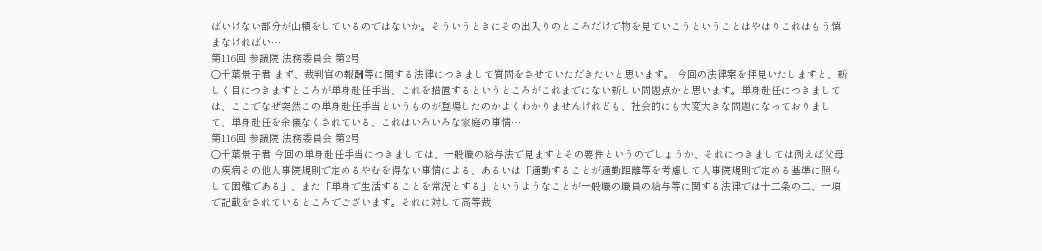ばいけない部分が山積をしているのではないか。そういうときにその出入りのところだけで物を見ていこうということはやはりこれはもう慎まなければい…
第116回 参議院 法務委員会 第2号
○千葉景子君 まず、裁判官の報酬等に関する法律につきまして質問をさせていただきたいと思います。 今回の法律案を拝見いたしますと、新しく目につきますところが単身赴任手当、これを措置するというところがこれまでにない新しい問題点かと思います。単身赴任につきましては、ここでなぜ突然この単身赴任手当というものが登場したのかよくわかりませんけれども、社会的にも大変大きな問題になっておりまして、単身赴任を余儀なくされている、これはいろいろな家庭の事情…
第116回 参議院 法務委員会 第2号
○千葉景子君 今回の単身赴任手当につきましては、一般職の給与法で見ますとその要件というのでしょうか、それにつきましては例えば父母の疾病その他人事院規則で定めるやむを得ない事情による、あるいは「通勤することが通勤距離等を考慮して人事院規則で定める基準に照らして困難である」、また「単身で生活することを常況とする」というようなことが一般職の職員の給与等に関する法律では十二条の二、一項で記載をされているところでございます。それに対して高等裁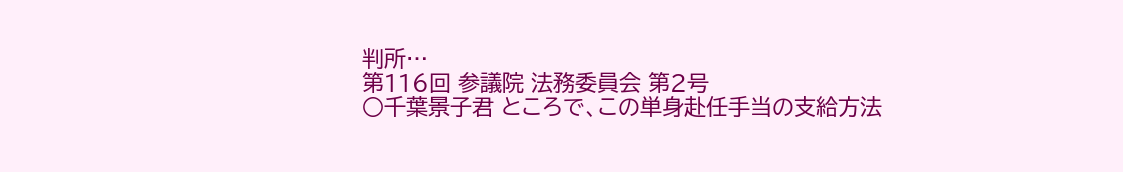判所…
第116回 参議院 法務委員会 第2号
○千葉景子君 ところで、この単身赴任手当の支給方法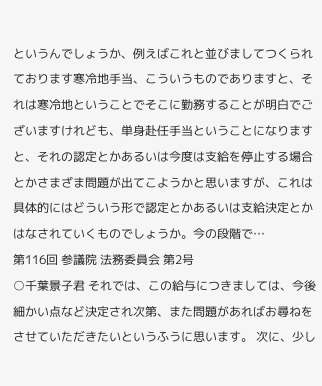というんでしょうか、例えばこれと並びましてつくられております寒冷地手当、こういうものでありますと、それは寒冷地ということでそこに勤務することが明白でございますけれども、単身赴任手当ということになりますと、それの認定とかあるいは今度は支給を停止する場合とかさまざま問題が出てこようかと思いますが、これは具体的にはどういう形で認定とかあるいは支給決定とかはなされていくものでしょうか。今の段階で…
第116回 参議院 法務委員会 第2号
○千葉景子君 それでは、この給与につきましては、今後細かい点など決定され次第、また問題があればお尋ねをさせていただきたいというふうに思います。 次に、少し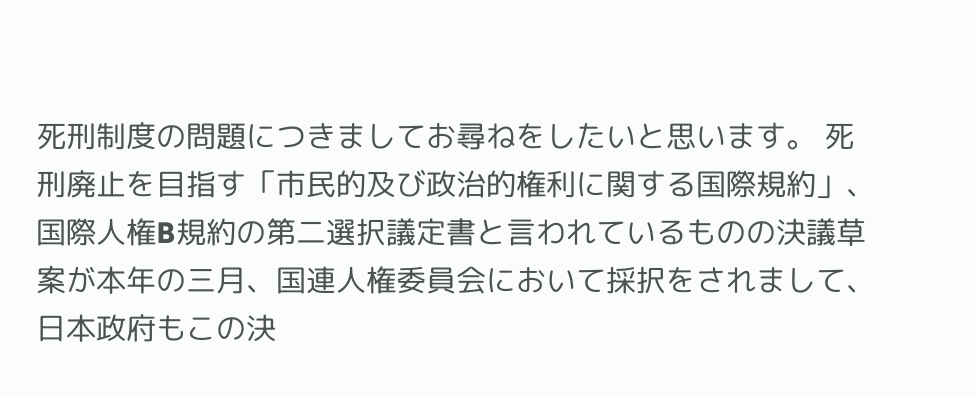死刑制度の問題につきましてお尋ねをしたいと思います。 死刑廃止を目指す「市民的及び政治的権利に関する国際規約」、国際人権B規約の第二選択議定書と言われているものの決議草案が本年の三月、国連人権委員会において採択をされまして、日本政府もこの決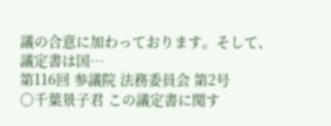議の合意に加わっております。そして、議定書は国…
第116回 参議院 法務委員会 第2号
○千葉景子君 この議定書に関す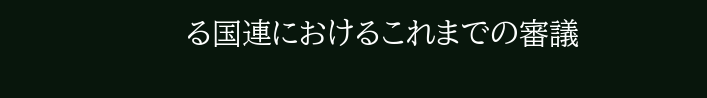る国連におけるこれまでの審議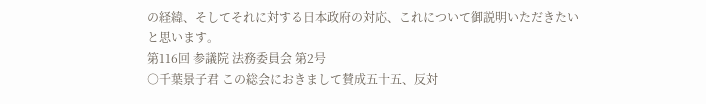の経緯、そしてそれに対する日本政府の対応、これについて御説明いただきたいと思います。
第116回 参議院 法務委員会 第2号
○千葉景子君 この総会におきまして賛成五十五、反対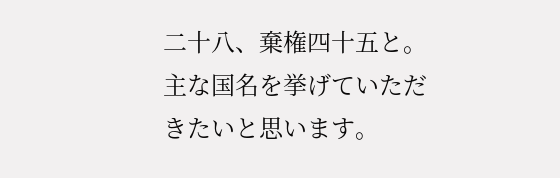二十八、棄権四十五と。主な国名を挙げていただきたいと思います。